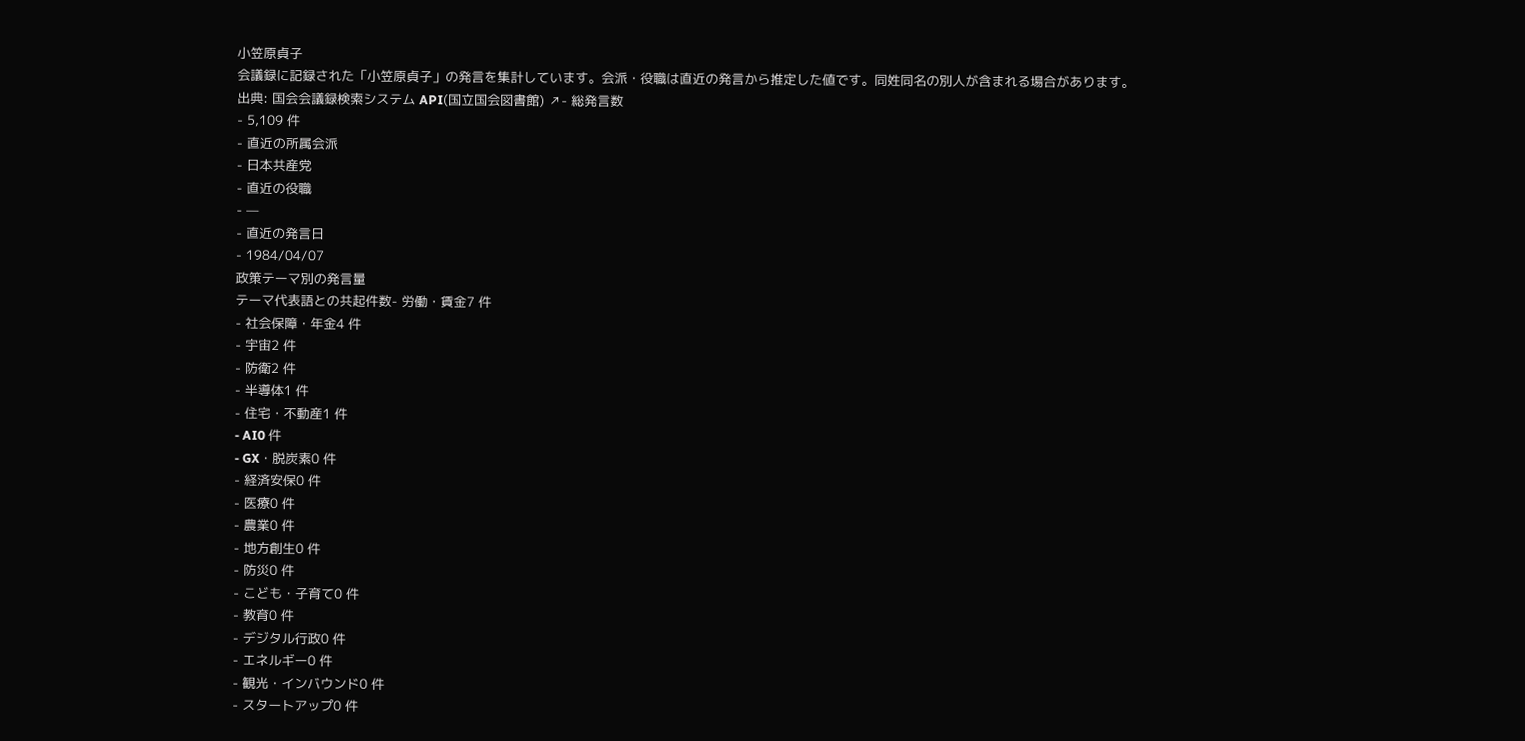小笠原貞子
会議録に記録された「小笠原貞子」の発言を集計しています。会派・役職は直近の発言から推定した値です。同姓同名の別人が含まれる場合があります。
出典: 国会会議録検索システム API(国立国会図書館) ↗- 総発言数
- 5,109 件
- 直近の所属会派
- 日本共産党
- 直近の役職
- —
- 直近の発言日
- 1984/04/07
政策テーマ別の発言量
テーマ代表語との共起件数- 労働・賃金7 件
- 社会保障・年金4 件
- 宇宙2 件
- 防衛2 件
- 半導体1 件
- 住宅・不動産1 件
- AI0 件
- GX・脱炭素0 件
- 経済安保0 件
- 医療0 件
- 農業0 件
- 地方創生0 件
- 防災0 件
- こども・子育て0 件
- 教育0 件
- デジタル行政0 件
- エネルギー0 件
- 観光・インバウンド0 件
- スタートアップ0 件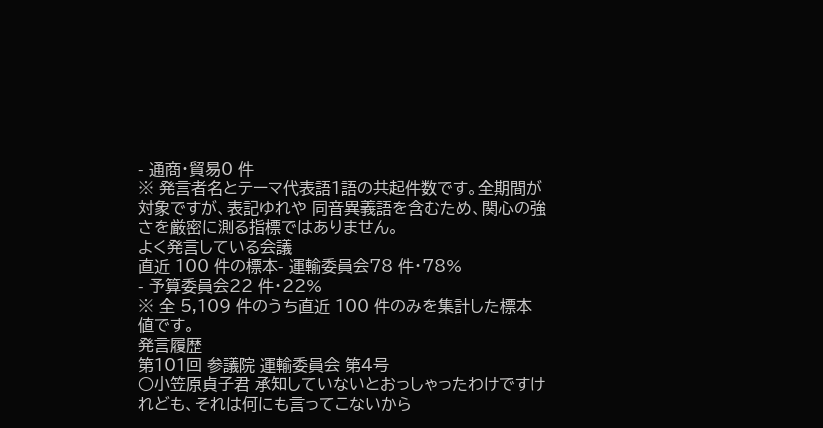- 通商・貿易0 件
※ 発言者名とテーマ代表語1語の共起件数です。全期間が対象ですが、表記ゆれや 同音異義語を含むため、関心の強さを厳密に測る指標ではありません。
よく発言している会議
直近 100 件の標本- 運輸委員会78 件・78%
- 予算委員会22 件・22%
※ 全 5,109 件のうち直近 100 件のみを集計した標本値です。
発言履歴
第101回 参議院 運輸委員会 第4号
○小笠原貞子君 承知していないとおっしゃったわけですけれども、それは何にも言ってこないから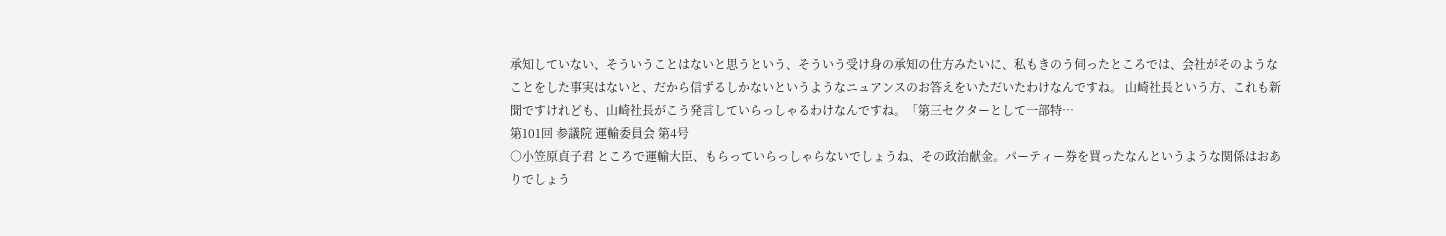承知していない、そういうことはないと思うという、そういう受け身の承知の仕方みたいに、私もきのう伺ったところでは、会社がそのようなことをした事実はないと、だから信ずるしかないというようなニュアンスのお答えをいただいたわけなんですね。 山崎社長という方、これも新聞ですけれども、山崎社長がこう発言していらっしゃるわけなんですね。「第三セクターとして一部特…
第101回 参議院 運輸委員会 第4号
○小笠原貞子君 ところで運輸大臣、もらっていらっしゃらないでしょうね、その政治献金。パーティー券を買ったなんというような関係はおありでしょう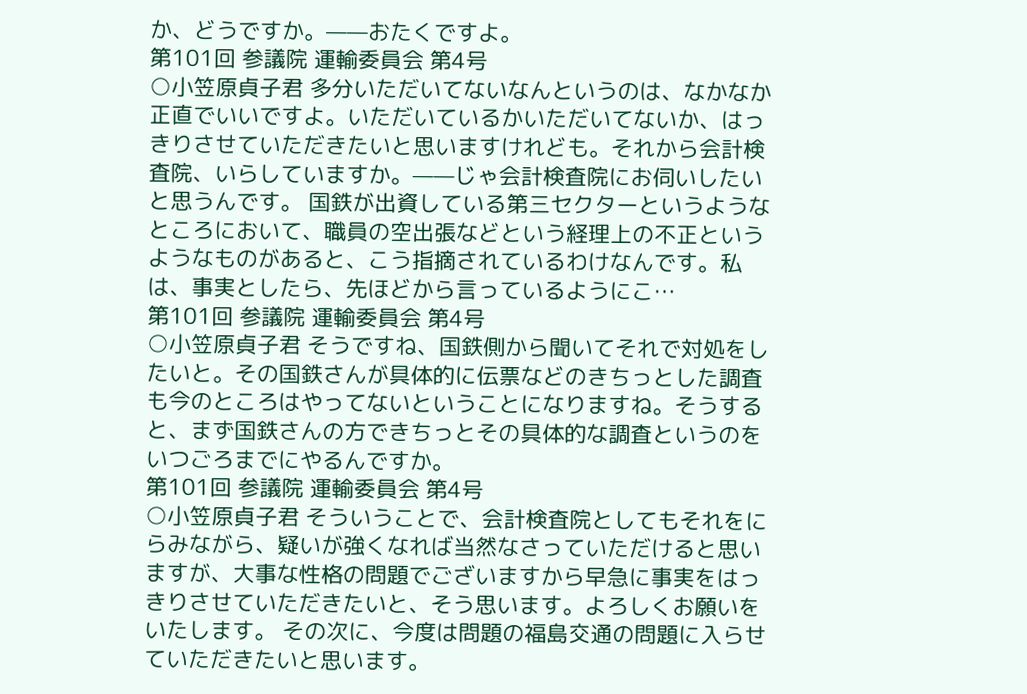か、どうですか。——おたくですよ。
第101回 参議院 運輸委員会 第4号
○小笠原貞子君 多分いただいてないなんというのは、なかなか正直でいいですよ。いただいているかいただいてないか、はっきりさせていただきたいと思いますけれども。それから会計検査院、いらしていますか。——じゃ会計検査院にお伺いしたいと思うんです。 国鉄が出資している第三セクターというようなところにおいて、職員の空出張などという経理上の不正というようなものがあると、こう指摘されているわけなんです。私は、事実としたら、先ほどから言っているようにこ…
第101回 参議院 運輸委員会 第4号
○小笠原貞子君 そうですね、国鉄側から聞いてそれで対処をしたいと。その国鉄さんが具体的に伝票などのきちっとした調査も今のところはやってないということになりますね。そうすると、まず国鉄さんの方できちっとその具体的な調査というのをいつごろまでにやるんですか。
第101回 参議院 運輸委員会 第4号
○小笠原貞子君 そういうことで、会計検査院としてもそれをにらみながら、疑いが強くなれば当然なさっていただけると思いますが、大事な性格の問題でございますから早急に事実をはっきりさせていただきたいと、そう思います。よろしくお願いをいたします。 その次に、今度は問題の福島交通の問題に入らせていただきたいと思います。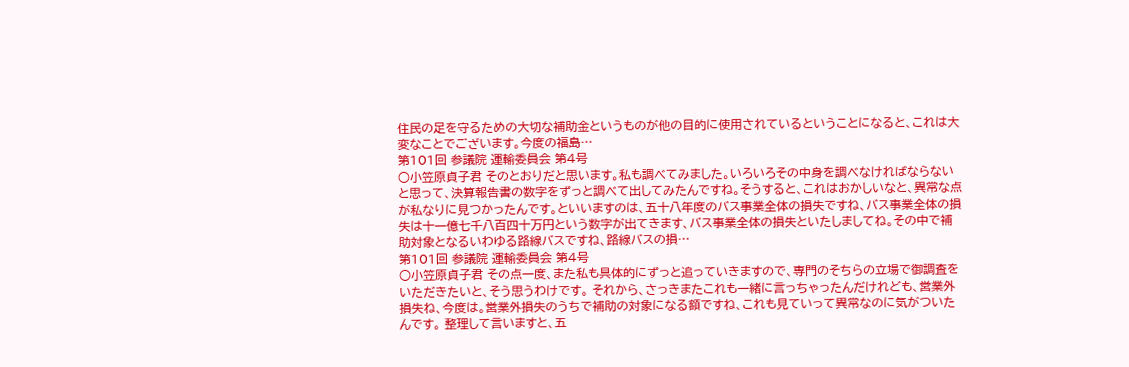住民の足を守るための大切な補助金というものが他の目的に使用されているということになると、これは大変なことでございます。今度の福島…
第101回 参議院 運輸委員会 第4号
○小笠原貞子君 そのとおりだと思います。私も調べてみました。いろいろその中身を調べなければならないと思って、決算報告書の数字をずっと調べて出してみたんですね。そうすると、これはおかしいなと、異常な点が私なりに見つかったんです。といいますのは、五十八年度のバス事業全体の損失ですね、バス事業全体の損失は十一億七千八百四十万円という数字が出てきます、バス事業全体の損失といたしましてね。その中で補助対象となるいわゆる路線バスですね、路線バスの損…
第101回 参議院 運輸委員会 第4号
○小笠原貞子君 その点一度、また私も具体的にずっと追っていきますので、専門のそちらの立場で御調査をいただきたいと、そう思うわけです。 それから、さっきまたこれも一緒に言っちゃったんだけれども、営業外損失ね、今度は。営業外損失のうちで補助の対象になる額ですね、これも見ていって異常なのに気がついたんです。 整理して言いますと、五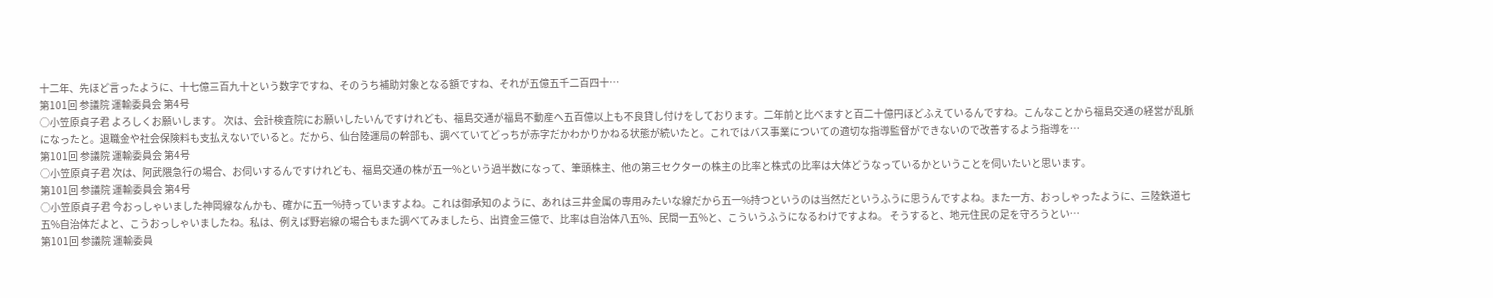十二年、先ほど言ったように、十七億三百九十という数字ですね、そのうち補助対象となる額ですね、それが五億五千二百四十…
第101回 参議院 運輸委員会 第4号
○小笠原貞子君 よろしくお願いします。 次は、会計検査院にお願いしたいんですけれども、福島交通が福島不動産へ五百億以上も不良貸し付けをしております。二年前と比べますと百二十億円ほどふえているんですね。こんなことから福島交通の経営が乱脈になったと。退職金や社会保険料も支払えないでいると。だから、仙台陸運局の幹部も、調べていてどっちが赤字だかわかりかねる状態が続いたと。これではバス事業についての適切な指導監督ができないので改善するよう指導を…
第101回 参議院 運輸委員会 第4号
○小笠原貞子君 次は、阿武隈急行の場合、お伺いするんですけれども、福島交通の株が五一%という過半数になって、筆頭株主、他の第三セクターの株主の比率と株式の比率は大体どうなっているかということを伺いたいと思います。
第101回 参議院 運輸委員会 第4号
○小笠原貞子君 今おっしゃいました神岡線なんかも、確かに五一%持っていますよね。これは御承知のように、あれは三井金属の専用みたいな線だから五一%持つというのは当然だというふうに思うんですよね。また一方、おっしゃったように、三陸鉄道七五%自治体だよと、こうおっしゃいましたね。私は、例えば野岩線の場合もまた調べてみましたら、出資金三億で、比率は自治体八五%、民間一五%と、こういうふうになるわけですよね。 そうすると、地元住民の足を守ろうとい…
第101回 参議院 運輸委員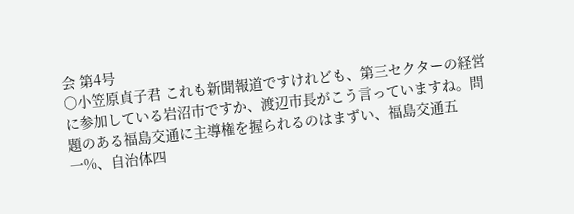会 第4号
○小笠原貞子君 これも新聞報道ですけれども、第三セクターの経営に参加している岩沼市ですか、渡辺市長がこう言っていますね。問題のある福島交通に主導権を握られるのはまずい、福島交通五一%、自治体四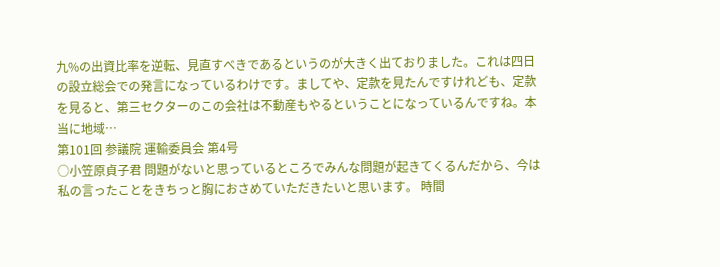九%の出資比率を逆転、見直すべきであるというのが大きく出ておりました。これは四日の設立総会での発言になっているわけです。ましてや、定款を見たんですけれども、定款を見ると、第三セクターのこの会社は不動産もやるということになっているんですね。本当に地域…
第101回 参議院 運輸委員会 第4号
○小笠原貞子君 問題がないと思っているところでみんな問題が起きてくるんだから、今は私の言ったことをきちっと胸におさめていただきたいと思います。 時間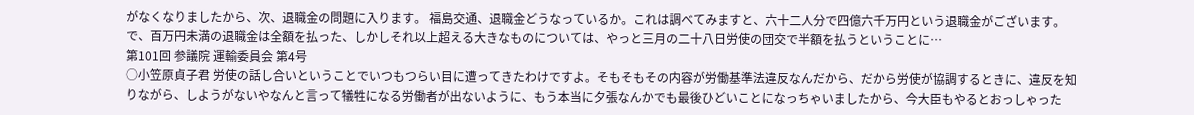がなくなりましたから、次、退職金の問題に入ります。 福島交通、退職金どうなっているか。これは調べてみますと、六十二人分で四億六千万円という退職金がございます。で、百万円未満の退職金は全額を払った、しかしそれ以上超える大きなものについては、やっと三月の二十八日労使の団交で半額を払うということに…
第101回 参議院 運輸委員会 第4号
○小笠原貞子君 労使の話し合いということでいつもつらい目に遭ってきたわけですよ。そもそもその内容が労働基準法違反なんだから、だから労使が協調するときに、違反を知りながら、しようがないやなんと言って犠牲になる労働者が出ないように、もう本当に夕張なんかでも最後ひどいことになっちゃいましたから、今大臣もやるとおっしゃった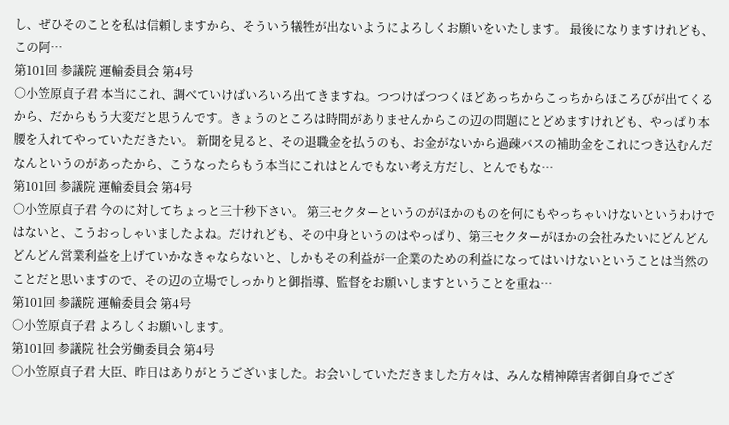し、ぜひそのことを私は信頼しますから、そういう犠牲が出ないようによろしくお願いをいたします。 最後になりますけれども、この阿…
第101回 参議院 運輸委員会 第4号
○小笠原貞子君 本当にこれ、調べていけばいろいろ出てきますね。つつけばつつくほどあっちからこっちからほころびが出てくるから、だからもう大変だと思うんです。きょうのところは時間がありませんからこの辺の問題にとどめますけれども、やっぱり本腰を入れてやっていただきたい。 新聞を見ると、その退職金を払うのも、お金がないから過疎バスの補助金をこれにつき込むんだなんというのがあったから、こうなったらもう本当にこれはとんでもない考え方だし、とんでもな…
第101回 参議院 運輸委員会 第4号
○小笠原貞子君 今のに対してちょっと三十秒下さい。 第三セクターというのがほかのものを何にもやっちゃいけないというわけではないと、こうおっしゃいましたよね。だけれども、その中身というのはやっぱり、第三セクターがほかの会社みたいにどんどんどんどん営業利益を上げていかなきゃならないと、しかもその利益が一企業のための利益になってはいけないということは当然のことだと思いますので、その辺の立場でしっかりと御指導、監督をお願いしますということを重ね…
第101回 参議院 運輸委員会 第4号
○小笠原貞子君 よろしくお願いします。
第101回 参議院 社会労働委員会 第4号
○小笠原貞子君 大臣、昨日はありがとうございました。お会いしていただきました方々は、みんな精神障害者御自身でござ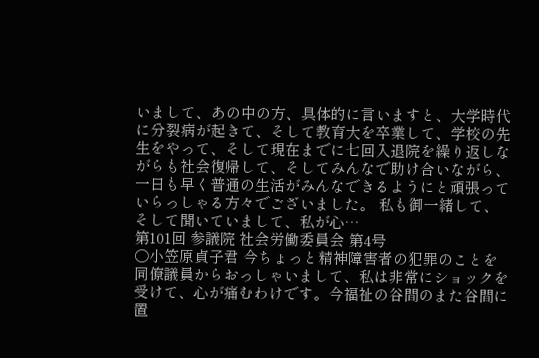いまして、あの中の方、具体的に言いますと、大学時代に分裂病が起きて、そして教育大を卒業して、学校の先生をやって、そして現在までに七回入退院を繰り返しながらも社会復帰して、そしてみんなで助け合いながら、一日も早く普通の生活がみんなできるようにと頑張っていらっしゃる方々でございました。 私も御一緒して、そして聞いていまして、私が心…
第101回 参議院 社会労働委員会 第4号
○小笠原貞子君 今ちょっと精神障害者の犯罪のことを同僚議員からおっしゃいまして、私は非常にショックを受けて、心が痛むわけです。今福祉の谷間のまた谷間に置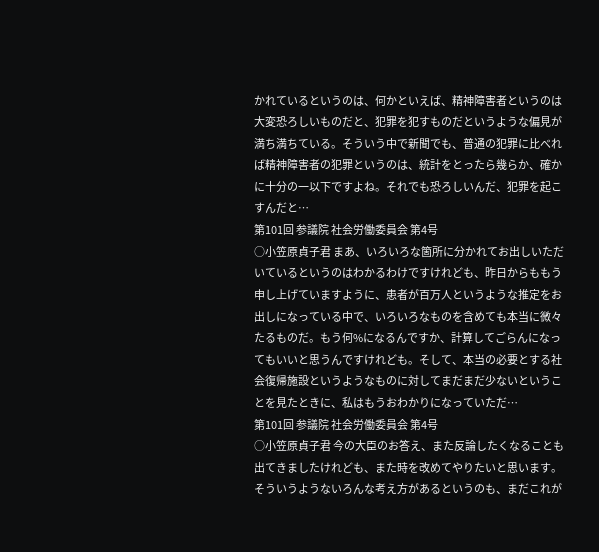かれているというのは、何かといえば、精神障害者というのは大変恐ろしいものだと、犯罪を犯すものだというような偏見が満ち満ちている。そういう中で新聞でも、普通の犯罪に比べれば精神障害者の犯罪というのは、統計をとったら幾らか、確かに十分の一以下ですよね。それでも恐ろしいんだ、犯罪を起こすんだと…
第101回 参議院 社会労働委員会 第4号
○小笠原貞子君 まあ、いろいろな箇所に分かれてお出しいただいているというのはわかるわけですけれども、昨日からももう申し上げていますように、患者が百万人というような推定をお出しになっている中で、いろいろなものを含めても本当に微々たるものだ。もう何%になるんですか、計算してごらんになってもいいと思うんですけれども。そして、本当の必要とする社会復帰施設というようなものに対してまだまだ少ないということを見たときに、私はもうおわかりになっていただ…
第101回 参議院 社会労働委員会 第4号
○小笠原貞子君 今の大臣のお答え、また反論したくなることも出てきましたけれども、また時を改めてやりたいと思います。 そういうようないろんな考え方があるというのも、まだこれが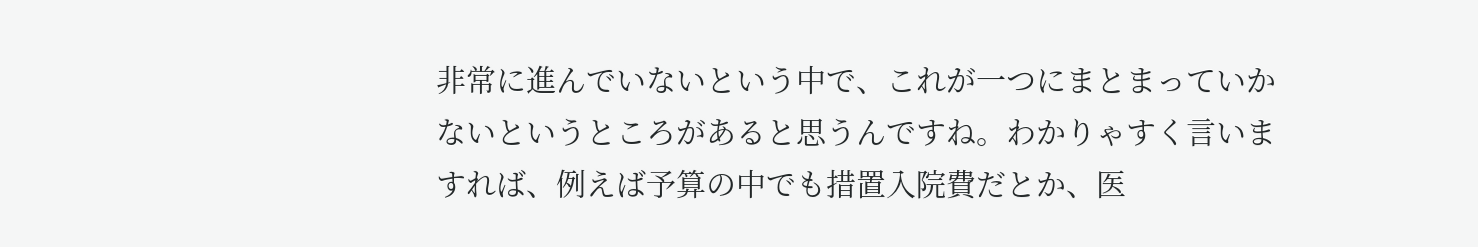非常に進んでいないという中で、これが一つにまとまっていかないというところがあると思うんですね。わかりゃすく言いますれば、例えば予算の中でも措置入院費だとか、医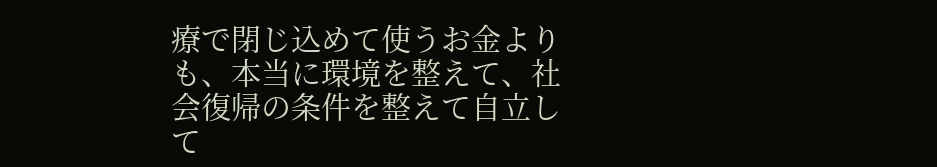療で閉じ込めて使うお金よりも、本当に環境を整えて、社会復帰の条件を整えて自立して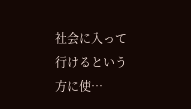社会に入って行けるという方に使…